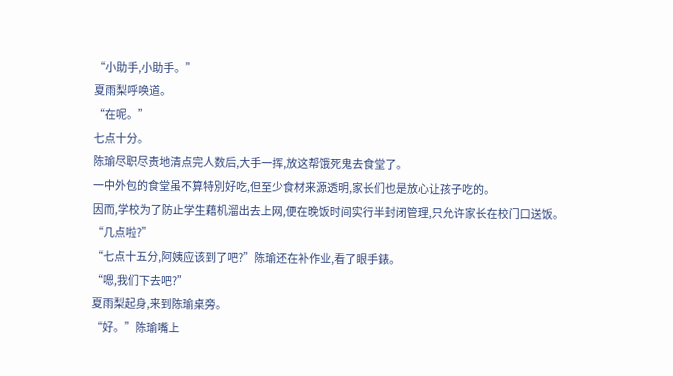“小助手,小助手。”
夏雨梨呼唤道。
“在呢。”
七点十分。
陈瑜尽职尽责地清点完人数后,大手一挥,放这帮饿死鬼去食堂了。
一中外包的食堂虽不算特別好吃,但至少食材来源透明,家长们也是放心让孩子吃的。
因而,学校为了防止学生藉机溜出去上网,便在晚饭时间实行半封闭管理,只允许家长在校门口送饭。
“几点啦?”
“七点十五分,阿姨应该到了吧?”陈瑜还在补作业,看了眼手錶。
“嗯,我们下去吧?”
夏雨梨起身,来到陈瑜桌旁。
“好。”陈瑜嘴上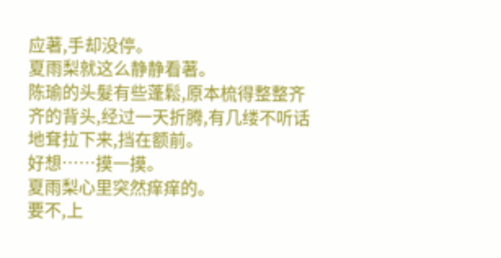应著,手却没停。
夏雨梨就这么静静看著。
陈瑜的头髮有些蓬鬆,原本梳得整整齐齐的背头,经过一天折腾,有几缕不听话地耷拉下来,挡在额前。
好想……摸一摸。
夏雨梨心里突然痒痒的。
要不,上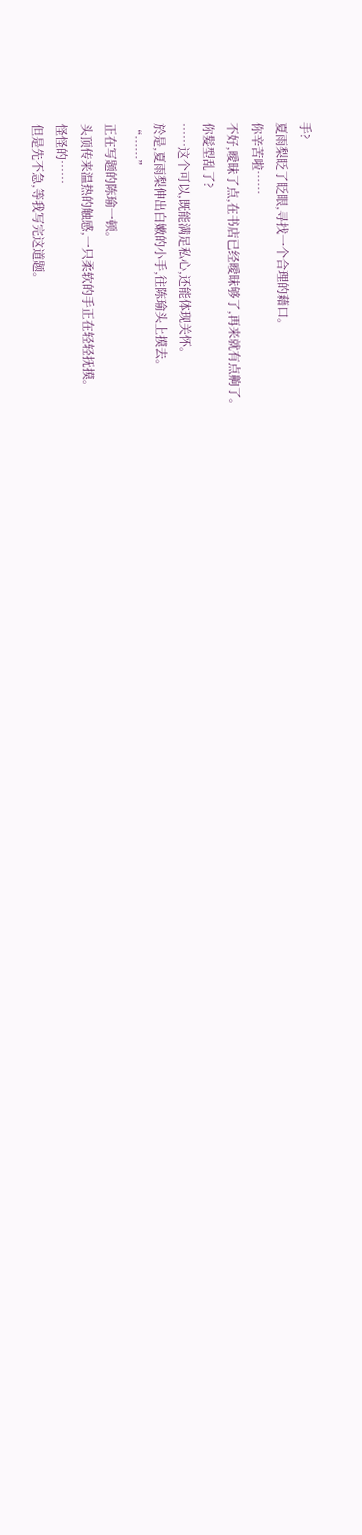手?
夏雨梨眨了眨眼,寻找一个合理的藉口。
你辛苦啦……
不好,曖昧了点,在书店已经曖昧够了,再来就有点齁了。
你髮型乱了?
……这个可以,既能满足私心,还能体现关怀。
於是,夏雨梨伸出白嫩的小手,往陈瑜头上摸去。
“……”
正在写题的陈瑜一顿。
头顶传来温热的触感,一只柔软的手正在轻轻抚摸。
怪怪的……
但是先不急,等我写完这道题。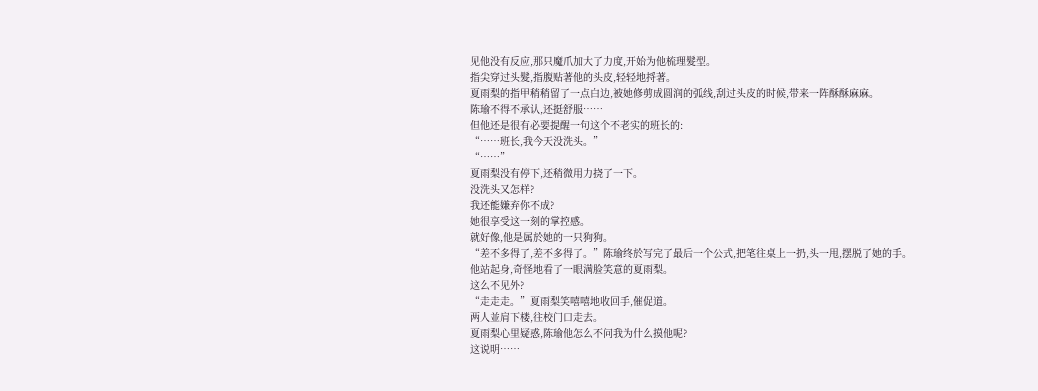见他没有反应,那只魔爪加大了力度,开始为他梳理髮型。
指尖穿过头髮,指腹贴著他的头皮,轻轻地捋著。
夏雨梨的指甲稍稍留了一点白边,被她修剪成圆润的弧线,刮过头皮的时候,带来一阵酥酥麻麻。
陈瑜不得不承认,还挺舒服……
但他还是很有必要提醒一句这个不老实的班长的:
“……班长,我今天没洗头。”
“……”
夏雨梨没有停下,还稍微用力挠了一下。
没洗头又怎样?
我还能嫌弃你不成?
她很享受这一刻的掌控感。
就好像,他是属於她的一只狗狗。
“差不多得了,差不多得了。”陈瑜终於写完了最后一个公式,把笔往桌上一扔,头一甩,摆脱了她的手。
他站起身,奇怪地看了一眼满脸笑意的夏雨梨。
这么不见外?
“走走走。”夏雨梨笑嘻嘻地收回手,催促道。
两人並肩下楼,往校门口走去。
夏雨梨心里疑惑,陈瑜他怎么不问我为什么摸他呢?
这说明……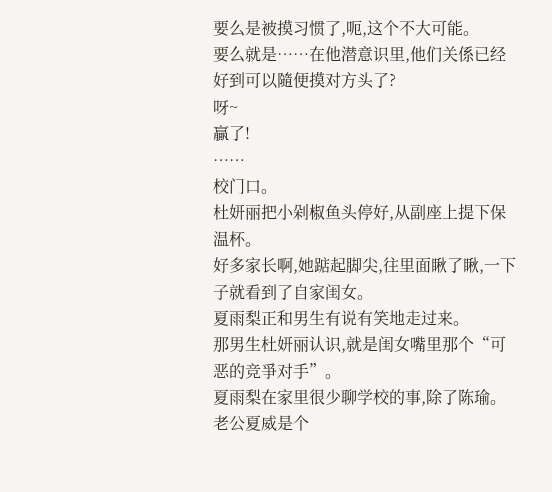要么是被摸习惯了,呃,这个不大可能。
要么就是……在他潜意识里,他们关係已经好到可以隨便摸对方头了?
呀~
贏了!
……
校门口。
杜妍丽把小剁椒鱼头停好,从副座上提下保温杯。
好多家长啊,她踮起脚尖,往里面瞅了瞅,一下子就看到了自家闺女。
夏雨梨正和男生有说有笑地走过来。
那男生杜妍丽认识,就是闺女嘴里那个“可恶的竞爭对手”。
夏雨梨在家里很少聊学校的事,除了陈瑜。
老公夏威是个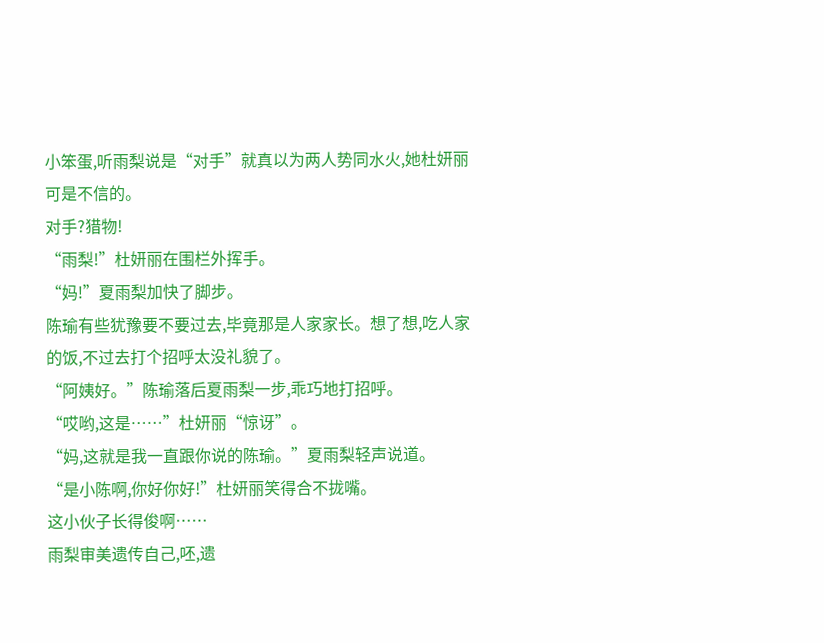小笨蛋,听雨梨说是“对手”就真以为两人势同水火,她杜妍丽可是不信的。
对手?猎物!
“雨梨!”杜妍丽在围栏外挥手。
“妈!”夏雨梨加快了脚步。
陈瑜有些犹豫要不要过去,毕竟那是人家家长。想了想,吃人家的饭,不过去打个招呼太没礼貌了。
“阿姨好。”陈瑜落后夏雨梨一步,乖巧地打招呼。
“哎哟,这是……”杜妍丽“惊讶”。
“妈,这就是我一直跟你说的陈瑜。”夏雨梨轻声说道。
“是小陈啊,你好你好!”杜妍丽笑得合不拢嘴。
这小伙子长得俊啊……
雨梨审美遗传自己,呸,遗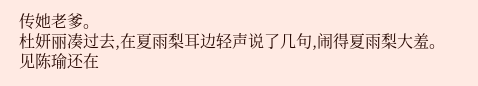传她老爹。
杜妍丽凑过去,在夏雨梨耳边轻声说了几句,闹得夏雨梨大羞。
见陈瑜还在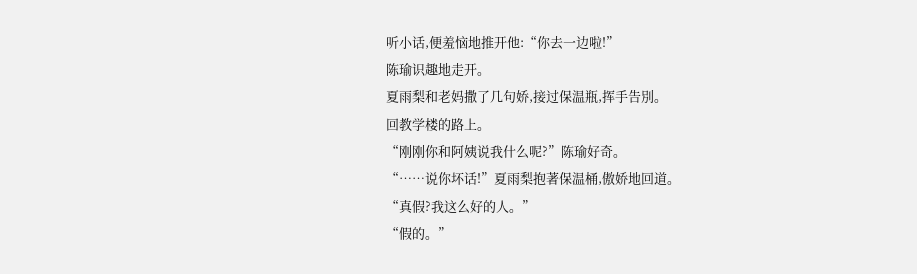听小话,便羞恼地推开他:“你去一边啦!”
陈瑜识趣地走开。
夏雨梨和老妈撒了几句娇,接过保温瓶,挥手告別。
回教学楼的路上。
“刚刚你和阿姨说我什么呢?”陈瑜好奇。
“……说你坏话!”夏雨梨抱著保温桶,傲娇地回道。
“真假?我这么好的人。”
“假的。”